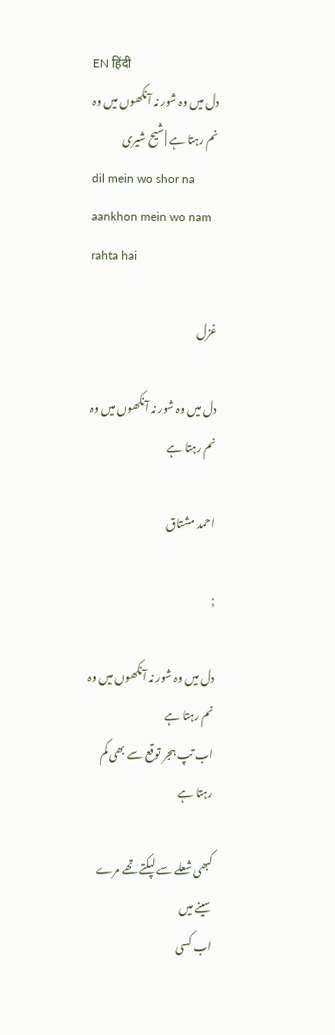EN हिंदी
دل میں وہ شور نہ آنکھوں میں وہ نم رہتا ہے | شیح شیری
dil mein wo shor na aankhon mein wo nam rahta hai

غزل

دل میں وہ شور نہ آنکھوں میں وہ نم رہتا ہے

احمد مشتاق

;

دل میں وہ شور نہ آنکھوں میں وہ نم رہتا ہے
اب تپ ہجر توقع سے بھی کم رہتا ہے

کبھی شعلے سے لپکتے تھے مرے سینے میں
اب کسی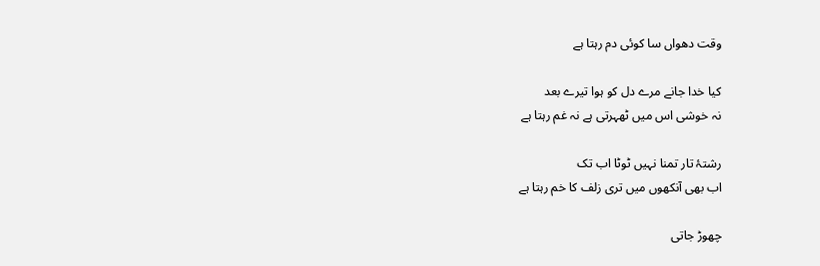وقت دھواں سا کوئی دم رہتا ہے

کیا خدا جانے مرے دل کو ہوا تیرے بعد
نہ خوشی اس میں ٹھہرتی ہے نہ غم رہتا ہے

رشتۂ تار تمنا نہیں ٹوٹا اب تک
اب بھی آنکھوں میں تری زلف کا خم رہتا ہے

چھوڑ جاتی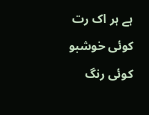ہے ہر اک رت کوئی خوشبو کوئی رنگ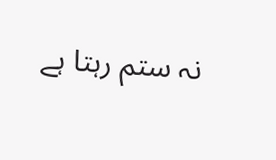نہ ستم رہتا ہے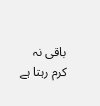باقی نہ کرم رہتا ہے